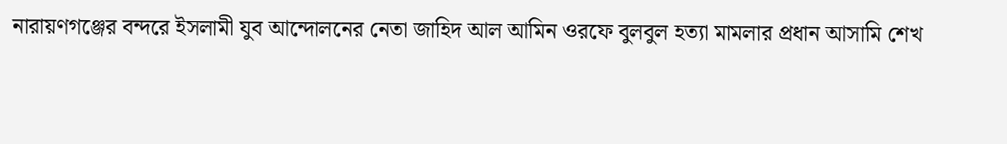নারায়ণগঞ্জের বন্দরে ইসলামী যুব আন্দোলনের নেতা জাহিদ আল আমিন ওরফে বুলবুল হত্যা মামলার প্রধান আসামি শেখ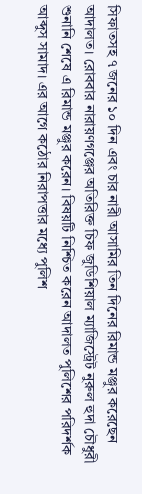সিফাতসহ ৭ জনের ১০ দিন এবং চার নারী আসামির তিন দিনের রিমান্ড মঞ্জুর করেছেন আদালত। রোববার নারায়ণগঞ্জের অতিরিক্ত চিফ জুডিশিয়াল ম্যাজিস্ট্রেট নুরুল হুদা চৌধুরী শুনানি শেষে এ রিমান্ড মঞ্জুর করেন। বিষয়টি নিশ্চিত করেন আদালত পুলিশের পরিদর্শক আব্দুস সামাদ। এর আগে কঠোর নিরাপত্তার মধ্যে পুলিশ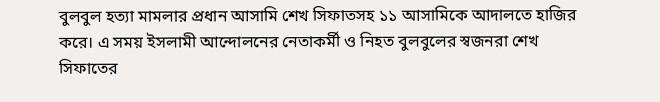বুলবুল হত্যা মামলার প্রধান আসামি শেখ সিফাতসহ ১১ আসামিকে আদালতে হাজির করে। এ সময় ইসলামী আন্দোলনের নেতাকর্মী ও নিহত বুলবুলের স্বজনরা শেখ সিফাতের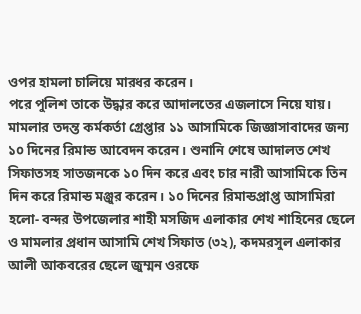ওপর হামলা চালিয়ে মারধর করেন।
পরে পুলিশ তাকে উদ্ধার করে আদালতের এজলাসে নিয়ে যায়। মামলার তদন্ত কর্মকর্তা গ্রেপ্তার ১১ আসামিকে জিজ্ঞাসাবাদের জন্য ১০ দিনের রিমান্ড আবেদন করেন। শুনানি শেষে আদালত শেখ সিফাতসহ সাতজনকে ১০ দিন করে এবং চার নারী আসামিকে তিন দিন করে রিমান্ড মঞ্জুর করেন। ১০ দিনের রিমান্ডপ্রাপ্ত আসামিরা হলো- বন্দর উপজেলার শাহী মসজিদ এলাকার শেখ শাহিনের ছেলে ও মামলার প্রধান আসামি শেখ সিফাত (৩২), কদমরসুল এলাকার আলী আকবরের ছেলে জুম্মন ওরফে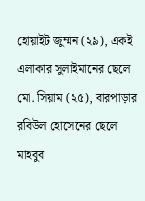হোয়াইট জুম্মন (২৯), একই এলাকার সুলাইমানের ছেলে মো. সিয়াম (২৫), বারপাড়ার রবিউল হোসেনের ছেলে মাহবুব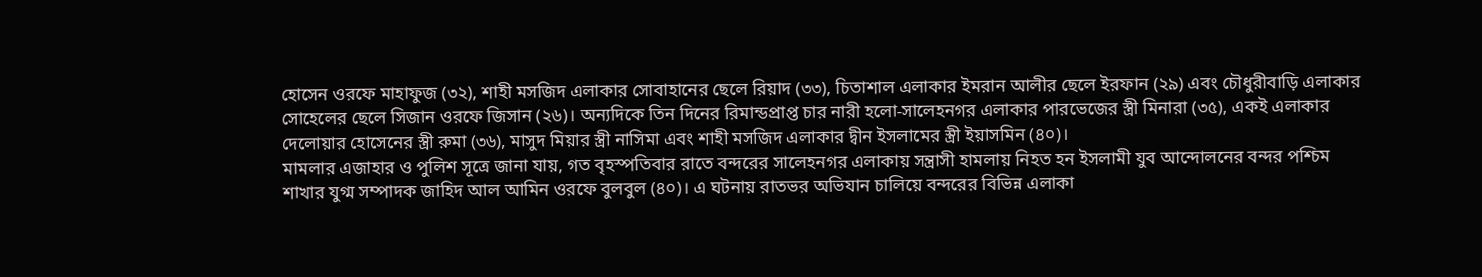হোসেন ওরফে মাহাফুজ (৩২), শাহী মসজিদ এলাকার সোবাহানের ছেলে রিয়াদ (৩৩), চিতাশাল এলাকার ইমরান আলীর ছেলে ইরফান (২৯) এবং চৌধুরীবাড়ি এলাকার সোহেলের ছেলে সিজান ওরফে জিসান (২৬)। অন্যদিকে তিন দিনের রিমান্ডপ্রাপ্ত চার নারী হলো-সালেহনগর এলাকার পারভেজের স্ত্রী মিনারা (৩৫), একই এলাকার দেলোয়ার হোসেনের স্ত্রী রুমা (৩৬), মাসুদ মিয়ার স্ত্রী নাসিমা এবং শাহী মসজিদ এলাকার দ্বীন ইসলামের স্ত্রী ইয়াসমিন (৪০)।
মামলার এজাহার ও পুলিশ সূত্রে জানা যায়, গত বৃহস্পতিবার রাতে বন্দরের সালেহনগর এলাকায় সন্ত্রাসী হামলায় নিহত হন ইসলামী যুব আন্দোলনের বন্দর পশ্চিম শাখার যুগ্ম সম্পাদক জাহিদ আল আমিন ওরফে বুলবুল (৪০)। এ ঘটনায় রাতভর অভিযান চালিয়ে বন্দরের বিভিন্ন এলাকা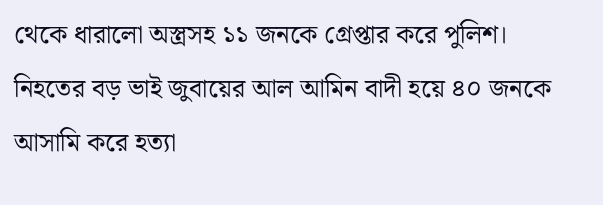থেকে ধারালো অস্ত্রসহ ১১ জনকে গ্রেপ্তার করে পুলিশ। নিহতের বড় ভাই জুবায়ের আল আমিন বাদী হয়ে ৪০ জনকে আসামি করে হত্যা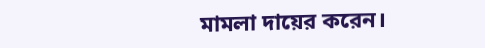মামলা দায়ের করেন।